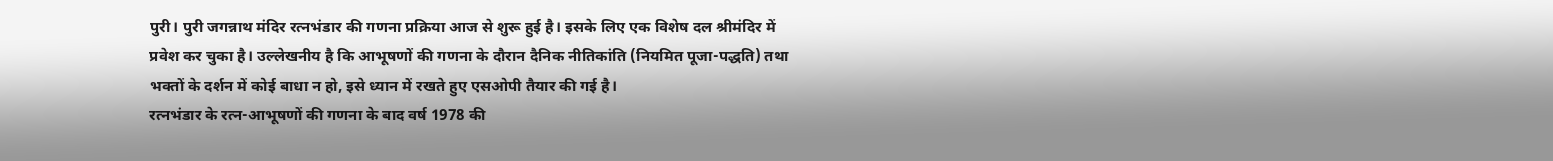पुरी। पुरी जगन्नाथ मंदिर रत्नभंडार की गणना प्रक्रिया आज से शुरू हुई है। इसके लिए एक विशेष दल श्रीमंदिर में प्रवेश कर चुका है। उल्लेखनीय है कि आभूषणों की गणना के दौरान दैनिक नीतिकांति (नियमित पूजा-पद्धति) तथा भक्तों के दर्शन में कोई बाधा न हो, इसे ध्यान में रखते हुए एसओपी तैयार की गई है।
रत्नभंडार के रत्न-आभूषणों की गणना के बाद वर्ष 1978 की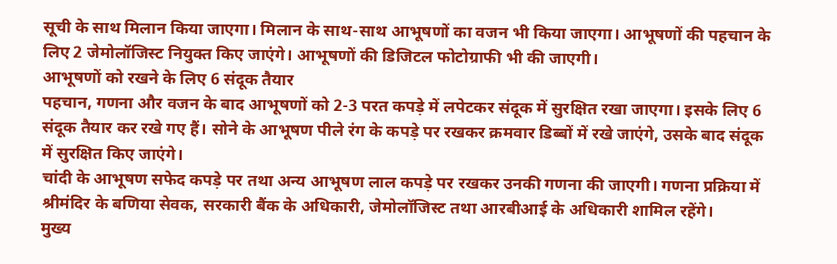सूची के साथ मिलान किया जाएगा। मिलान के साथ-साथ आभूषणों का वजन भी किया जाएगा। आभूषणों की पहचान के लिए 2 जेमोलॉजिस्ट नियुक्त किए जाएंगे। आभूषणों की डिजिटल फोटोग्राफी भी की जाएगी।
आभूषणों को रखने के लिए 6 संदूक तैयार
पहचान, गणना और वजन के बाद आभूषणों को 2-3 परत कपड़े में लपेटकर संदूक में सुरक्षित रखा जाएगा। इसके लिए 6 संदूक तैयार कर रखे गए हैं। सोने के आभूषण पीले रंग के कपड़े पर रखकर क्रमवार डिब्बों में रखे जाएंगे, उसके बाद संदूक में सुरक्षित किए जाएंगे।
चांदी के आभूषण सफेद कपड़े पर तथा अन्य आभूषण लाल कपड़े पर रखकर उनकी गणना की जाएगी। गणना प्रक्रिया में श्रीमंदिर के बणिया सेवक, सरकारी बैंक के अधिकारी, जेमोलॉजिस्ट तथा आरबीआई के अधिकारी शामिल रहेंगे।
मुख्य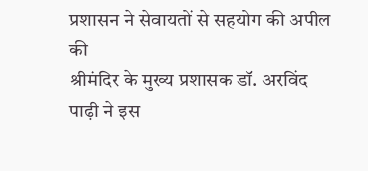प्रशासन ने सेवायतों से सहयोग की अपील की
श्रीमंदिर के मुख्य प्रशासक डॉ. अरविंद पाढ़ी ने इस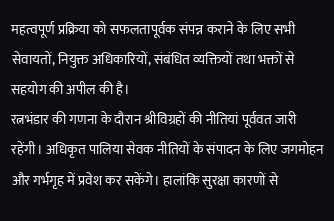महत्वपूर्ण प्रक्रिया को सफलतापूर्वक संपन्न कराने के लिए सभी सेवायतों, नियुक्त अधिकारियों, संबंधित व्यक्तियों तथा भक्तों से सहयोग की अपील की है।
रत्नभंडार की गणना के दौरान श्रीविग्रहों की नीतियां पूर्ववत जारी रहेंगी। अधिकृत पालिया सेवक नीतियों के संपादन के लिए जगमोहन और गर्भगृह में प्रवेश कर सकेंगे। हालांकि सुरक्षा कारणों से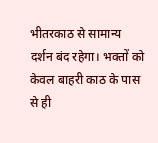भीतरकाठ से सामान्य दर्शन बंद रहेगा। भक्तों को केवल बाहरी काठ के पास से ही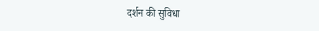दर्शन की सुविधा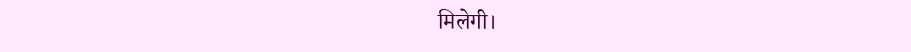मिलेगी।